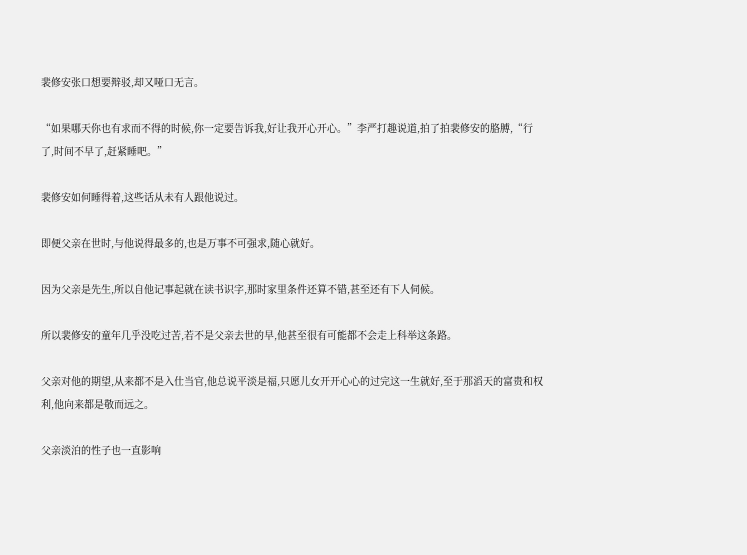裴修安张口想要辩驳,却又哑口无言。

“如果哪天你也有求而不得的时候,你一定要告诉我,好让我开心开心。”李严打趣说道,拍了拍裴修安的胳膊,“行了,时间不早了,赶紧睡吧。”

裴修安如何睡得着,这些话从未有人跟他说过。

即便父亲在世时,与他说得最多的,也是万事不可强求,随心就好。

因为父亲是先生,所以自他记事起就在读书识字,那时家里条件还算不错,甚至还有下人伺候。

所以裴修安的童年几乎没吃过苦,若不是父亲去世的早,他甚至很有可能都不会走上科举这条路。

父亲对他的期望,从来都不是入仕当官,他总说平淡是福,只愿儿女开开心心的过完这一生就好,至于那滔天的富贵和权利,他向来都是敬而远之。

父亲淡泊的性子也一直影响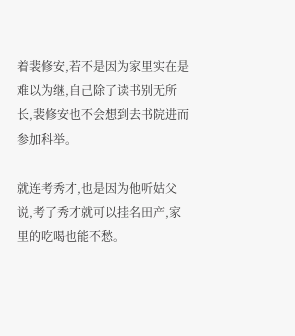着裴修安,若不是因为家里实在是难以为继,自己除了读书别无所长,裴修安也不会想到去书院进而参加科举。

就连考秀才,也是因为他听姑父说,考了秀才就可以挂名田产,家里的吃喝也能不愁。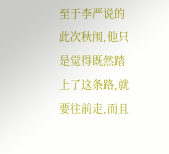至于李严说的此次秋闱,他只是觉得既然踏上了这条路,就要往前走,而且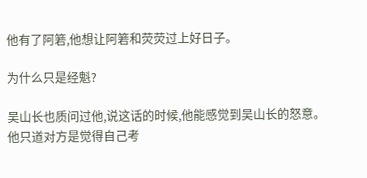他有了阿箬,他想让阿箬和荧荧过上好日子。

为什么只是经魁?

吴山长也质问过他,说这话的时候,他能感觉到吴山长的怒意。他只道对方是觉得自己考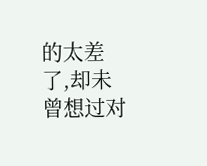的太差了,却未曾想过对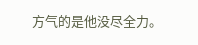方气的是他没尽全力。